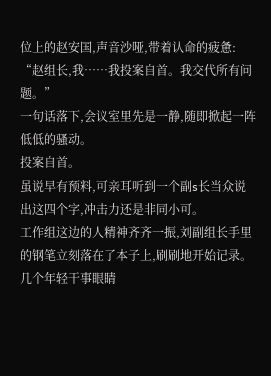位上的赵安国,声音沙哑,带着认命的疲惫:
“赵组长,我……我投案自首。我交代所有问题。”
一句话落下,会议室里先是一静,随即掀起一阵低低的骚动。
投案自首。
虽说早有预料,可亲耳听到一个副s长当众说出这四个字,冲击力还是非同小可。
工作组这边的人精神齐齐一振,刘副组长手里的钢笔立刻落在了本子上,刷刷地开始记录。
几个年轻干事眼睛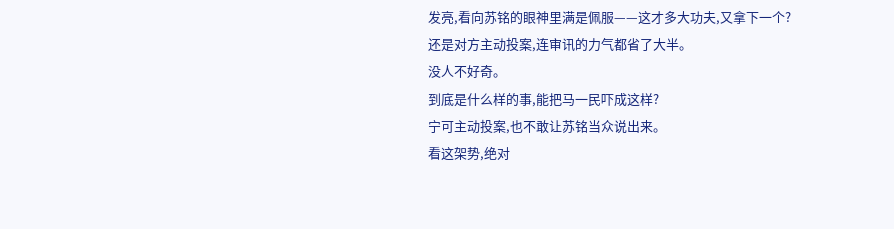发亮,看向苏铭的眼神里满是佩服——这才多大功夫,又拿下一个?
还是对方主动投案,连审讯的力气都省了大半。
没人不好奇。
到底是什么样的事,能把马一民吓成这样?
宁可主动投案,也不敢让苏铭当众说出来。
看这架势,绝对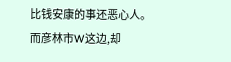比钱安康的事还恶心人。
而彦林市W这边,却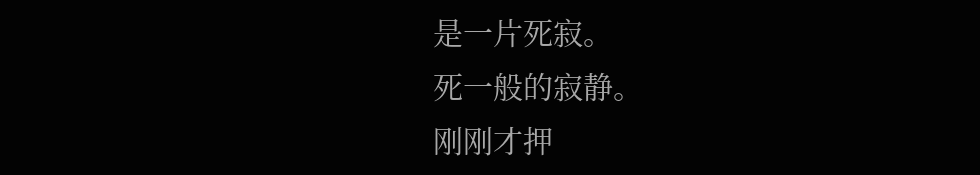是一片死寂。
死一般的寂静。
刚刚才押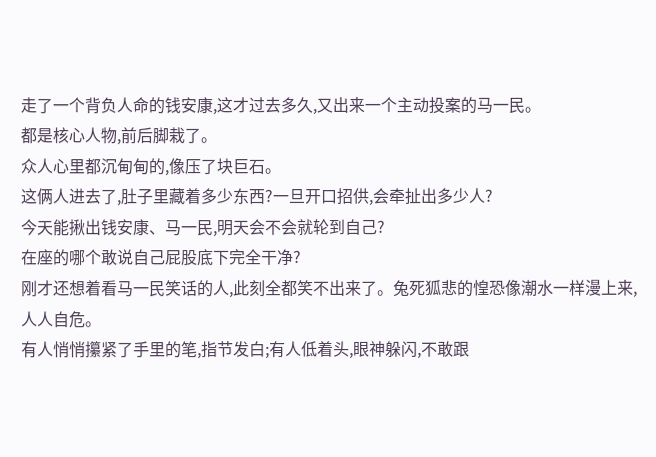走了一个背负人命的钱安康,这才过去多久,又出来一个主动投案的马一民。
都是核心人物,前后脚栽了。
众人心里都沉甸甸的,像压了块巨石。
这俩人进去了,肚子里藏着多少东西?一旦开口招供,会牵扯出多少人?
今天能揪出钱安康、马一民,明天会不会就轮到自己?
在座的哪个敢说自己屁股底下完全干净?
刚才还想着看马一民笑话的人,此刻全都笑不出来了。兔死狐悲的惶恐像潮水一样漫上来,人人自危。
有人悄悄攥紧了手里的笔,指节发白;有人低着头,眼神躲闪,不敢跟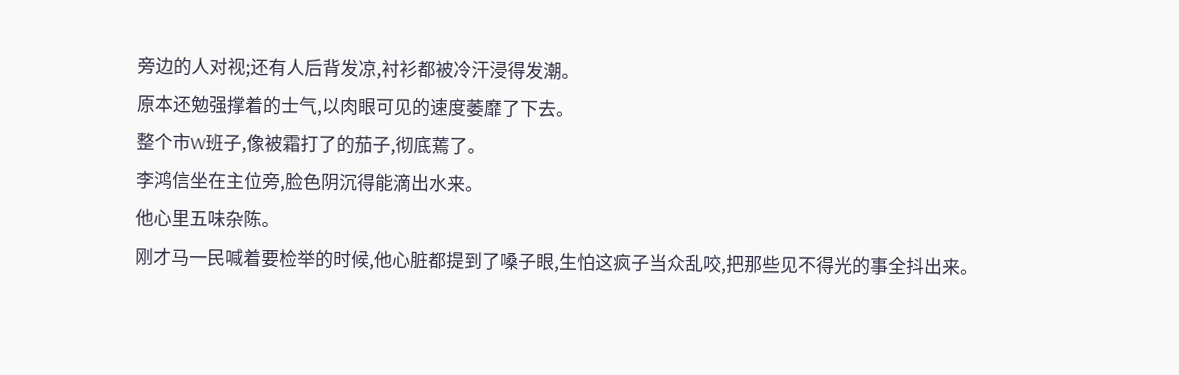旁边的人对视;还有人后背发凉,衬衫都被冷汗浸得发潮。
原本还勉强撑着的士气,以肉眼可见的速度萎靡了下去。
整个市W班子,像被霜打了的茄子,彻底蔫了。
李鸿信坐在主位旁,脸色阴沉得能滴出水来。
他心里五味杂陈。
刚才马一民喊着要检举的时候,他心脏都提到了嗓子眼,生怕这疯子当众乱咬,把那些见不得光的事全抖出来。